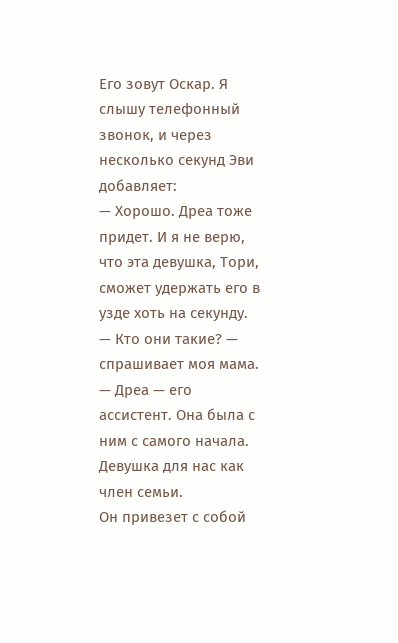Его зовут Оскар. Я слышу телефонный звонок, и через несколько секунд Эви добавляет:
— Хорошо. Дреа тоже придет. И я не верю, что эта девушка, Тори, сможет удержать его в узде хоть на секунду.
— Кто они такие? — спрашивает моя мама.
— Дреа — его ассистент. Она была с ним с самого начала. Девушка для нас как член семьи.
Он привезет с собой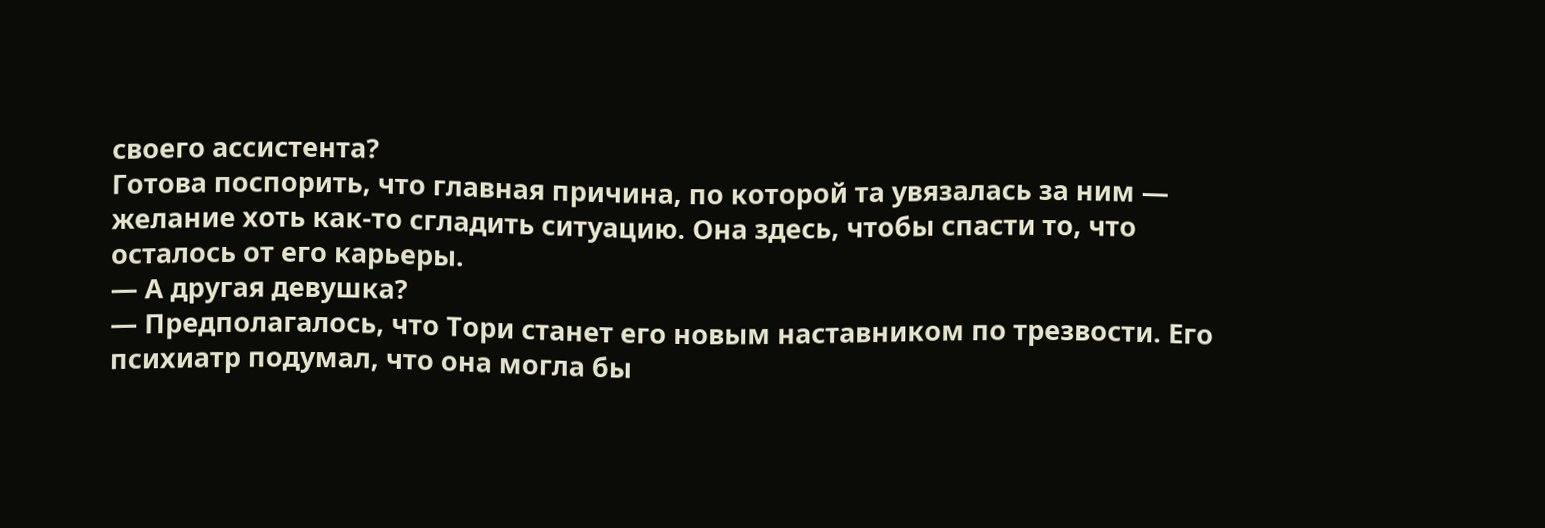своего ассистента?
Готова поспорить, что главная причина, по которой та увязалась за ним — желание хоть как-то сгладить ситуацию. Она здесь, чтобы спасти то, что осталось от его карьеры.
— А другая девушка?
— Предполагалось, что Тори станет его новым наставником по трезвости. Его психиатр подумал, что она могла бы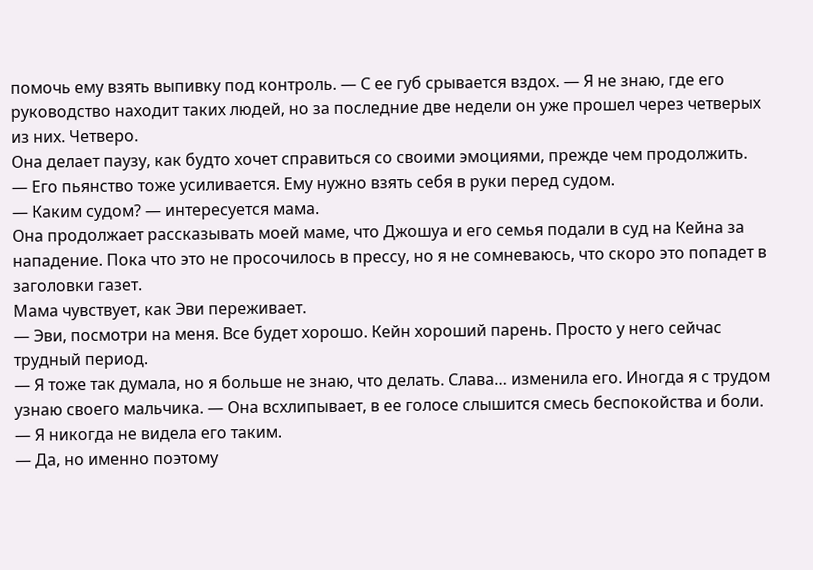помочь ему взять выпивку под контроль. — С ее губ срывается вздох. — Я не знаю, где его руководство находит таких людей, но за последние две недели он уже прошел через четверых из них. Четверо.
Она делает паузу, как будто хочет справиться со своими эмоциями, прежде чем продолжить.
— Его пьянство тоже усиливается. Ему нужно взять себя в руки перед судом.
— Каким судом? — интересуется мама.
Она продолжает рассказывать моей маме, что Джошуа и его семья подали в суд на Кейна за нападение. Пока что это не просочилось в прессу, но я не сомневаюсь, что скоро это попадет в заголовки газет.
Мама чувствует, как Эви переживает.
— Эви, посмотри на меня. Все будет хорошо. Кейн хороший парень. Просто у него сейчас трудный период.
— Я тоже так думала, но я больше не знаю, что делать. Слава… изменила его. Иногда я с трудом узнаю своего мальчика. — Она всхлипывает, в ее голосе слышится смесь беспокойства и боли. — Я никогда не видела его таким.
— Да, но именно поэтому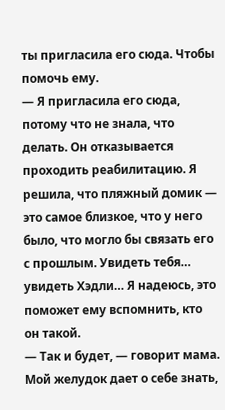ты пригласила его сюда. Чтобы помочь ему.
— Я пригласила его сюда, потому что не знала, что делать. Он отказывается проходить реабилитацию. Я решила, что пляжный домик — это самое близкое, что у него было, что могло бы связать его с прошлым. Увидеть тебя… увидеть Хэдли… Я надеюсь, это поможет ему вспомнить, кто он такой.
— Так и будет, — говорит мама.
Мой желудок дает о себе знать,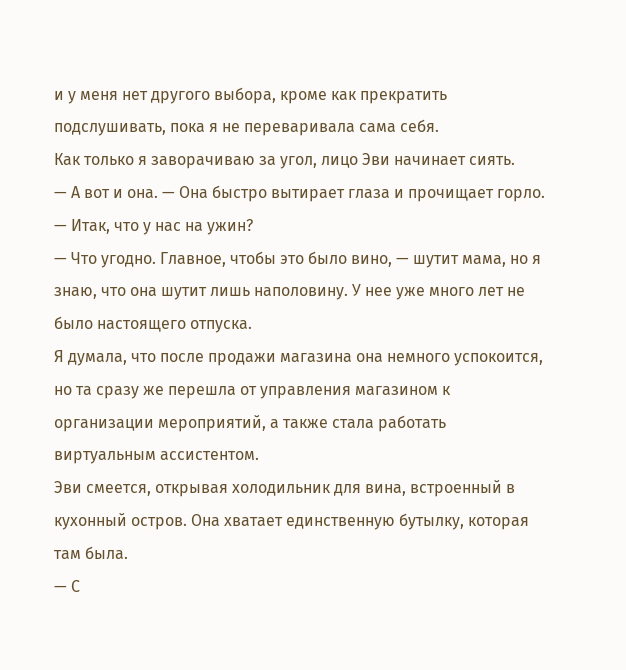и у меня нет другого выбора, кроме как прекратить подслушивать, пока я не переваривала сама себя.
Как только я заворачиваю за угол, лицо Эви начинает сиять.
— А вот и она. — Она быстро вытирает глаза и прочищает горло. — Итак, что у нас на ужин?
— Что угодно. Главное, чтобы это было вино, — шутит мама, но я знаю, что она шутит лишь наполовину. У нее уже много лет не было настоящего отпуска.
Я думала, что после продажи магазина она немного успокоится, но та сразу же перешла от управления магазином к организации мероприятий, а также стала работать виртуальным ассистентом.
Эви смеется, открывая холодильник для вина, встроенный в кухонный остров. Она хватает единственную бутылку, которая там была.
— С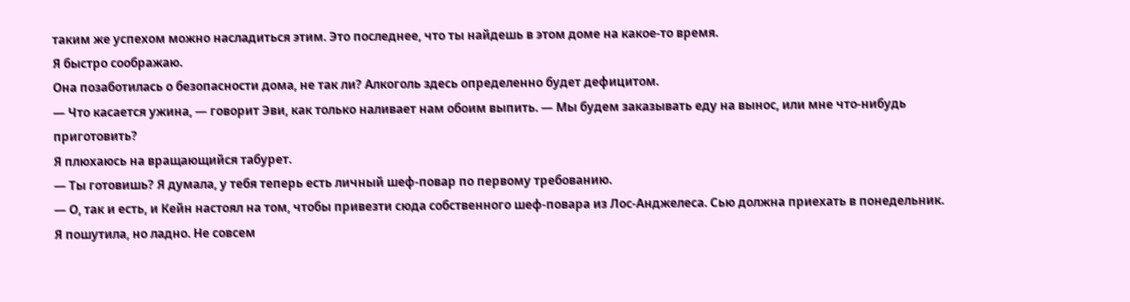таким же успехом можно насладиться этим. Это последнее, что ты найдешь в этом доме на какое-то время.
Я быстро соображаю.
Она позаботилась о безопасности дома, не так ли? Алкоголь здесь определенно будет дефицитом.
— Что касается ужина, — говорит Эви, как только наливает нам обоим выпить. — Мы будем заказывать еду на вынос, или мне что-нибудь приготовить?
Я плюхаюсь на вращающийся табурет.
— Ты готовишь? Я думала, у тебя теперь есть личный шеф-повар по первому требованию.
— О, так и есть, и Кейн настоял на том, чтобы привезти сюда собственного шеф-повара из Лос-Анджелеса. Сью должна приехать в понедельник.
Я пошутила, но ладно. Не совсем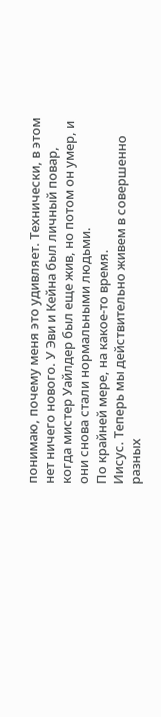понимаю, почему меня это удивляет. Технически, в этом нет ничего нового. У Эви и Кейна был личный повар, когда мистер Уайлдер был еще жив, но потом он умер, и они снова стали нормальными людьми.
По крайней мере, на какое-то время.
Иисус. Теперь мы действительно живем в совершенно разных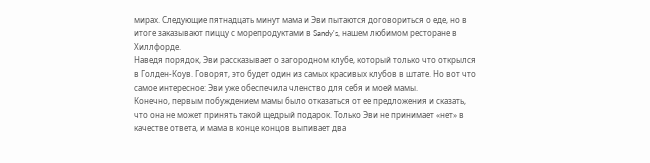мирах. Следующие пятнадцать минут мама и Эви пытаются договориться о еде, но в итоге заказывают пиццу с морепродуктами в Sandy's, нашем любимом ресторане в Хиллфорде.
Наведя порядок, Эви рассказывает о загородном клубе, который только что открылся в Голден-Коув. Говорят, это будет один из самых красивых клубов в штате. Но вот что самое интересное: Эви уже обеспечила членство для себя и моей мамы.
Конечно, первым побуждением мамы было отказаться от ее предложения и сказать, что она не может принять такой щедрый подарок. Только Эви не принимает «нет» в качестве ответа, и мама в конце концов выпивает два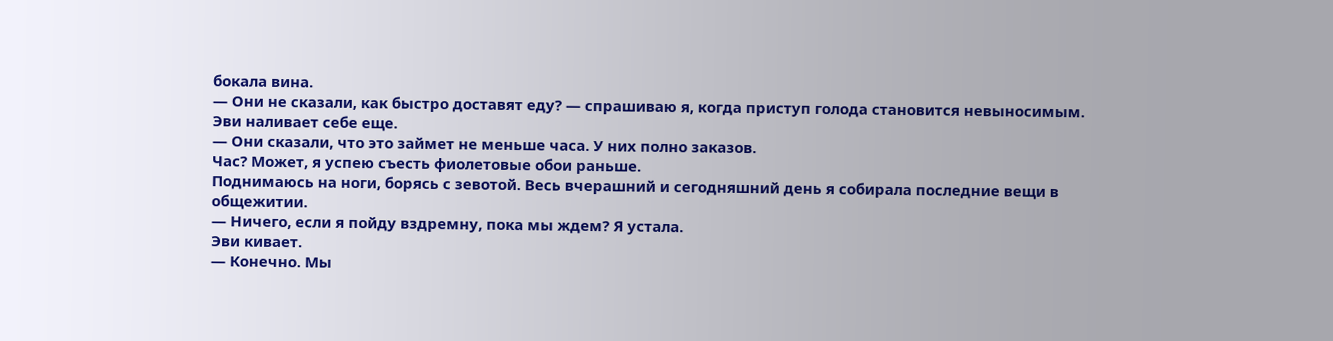бокала вина.
— Они не сказали, как быстро доставят еду? — спрашиваю я, когда приступ голода становится невыносимым.
Эви наливает себе еще.
— Они сказали, что это займет не меньше часа. У них полно заказов.
Час? Может, я успею съесть фиолетовые обои раньше.
Поднимаюсь на ноги, борясь с зевотой. Весь вчерашний и сегодняшний день я собирала последние вещи в общежитии.
— Ничего, если я пойду вздремну, пока мы ждем? Я устала.
Эви кивает.
— Конечно. Мы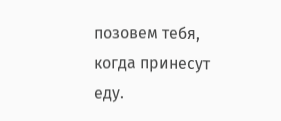позовем тебя, когда принесут еду.